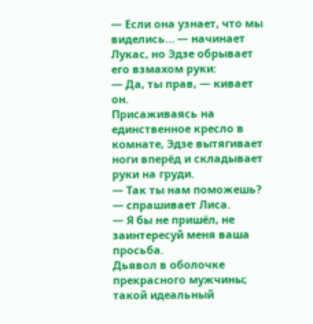— Если она узнает, что мы виделись… — начинает Лукас, но Эдзе обрывает его взмахом руки:
— Да, ты прав, — кивает он.
Присаживаясь на единственное кресло в комнате, Эдзе вытягивает ноги вперёд и складывает руки на груди.
— Так ты нам поможешь? — спрашивает Лиса.
— Я бы не пришёл, не заинтересуй меня ваша просьба.
Дьявол в оболочке прекрасного мужчины; такой идеальный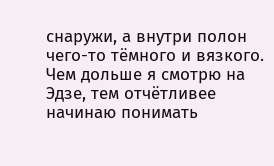снаружи, а внутри полон чего-то тёмного и вязкого. Чем дольше я смотрю на Эдзе, тем отчётливее начинаю понимать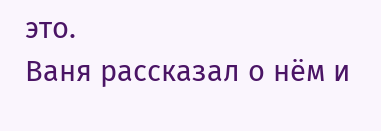это.
Ваня рассказал о нём и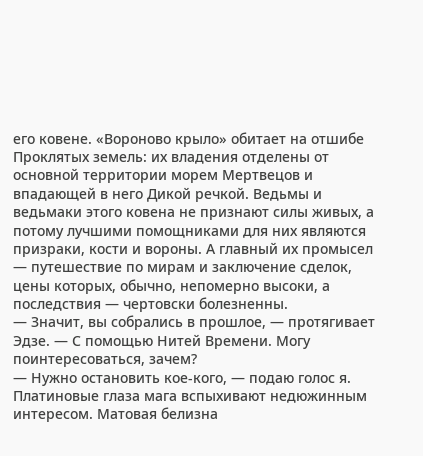его ковене. «Вороново крыло» обитает на отшибе Проклятых земель: их владения отделены от основной территории морем Мертвецов и впадающей в него Дикой речкой. Ведьмы и ведьмаки этого ковена не признают силы живых, а потому лучшими помощниками для них являются призраки, кости и вороны. А главный их промысел — путешествие по мирам и заключение сделок, цены которых, обычно, непомерно высоки, а последствия — чертовски болезненны.
— Значит, вы собрались в прошлое, — протягивает Эдзе. — С помощью Нитей Времени. Могу поинтересоваться, зачем?
— Нужно остановить кое-кого, — подаю голос я.
Платиновые глаза мага вспыхивают недюжинным интересом. Матовая белизна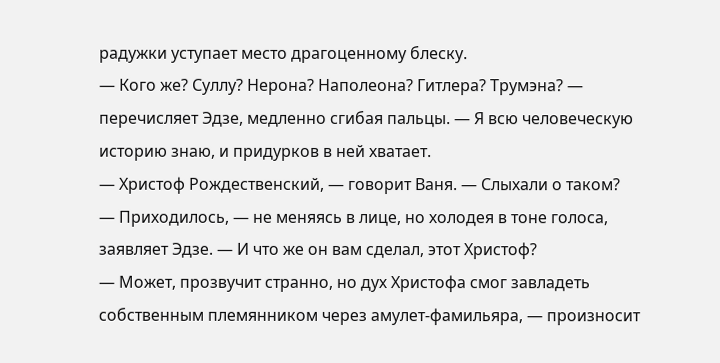радужки уступает место драгоценному блеску.
— Кого же? Суллу? Нерона? Наполеона? Гитлера? Трумэна? — перечисляет Эдзе, медленно сгибая пальцы. — Я всю человеческую историю знаю, и придурков в ней хватает.
— Христоф Рождественский, — говорит Ваня. — Слыхали о таком?
— Приходилось, — не меняясь в лице, но холодея в тоне голоса, заявляет Эдзе. — И что же он вам сделал, этот Христоф?
— Может, прозвучит странно, но дух Христофа смог завладеть собственным племянником через амулет-фамильяра, — произносит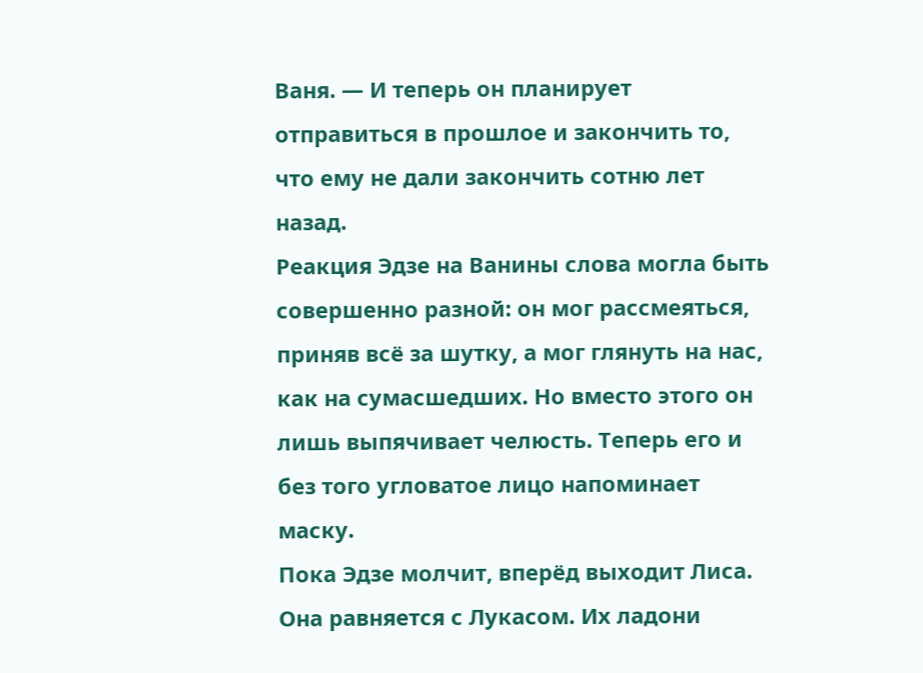Ваня. — И теперь он планирует отправиться в прошлое и закончить то, что ему не дали закончить сотню лет назад.
Реакция Эдзе на Ванины слова могла быть совершенно разной: он мог рассмеяться, приняв всё за шутку, а мог глянуть на нас, как на сумасшедших. Но вместо этого он лишь выпячивает челюсть. Теперь его и без того угловатое лицо напоминает маску.
Пока Эдзе молчит, вперёд выходит Лиса. Она равняется с Лукасом. Их ладони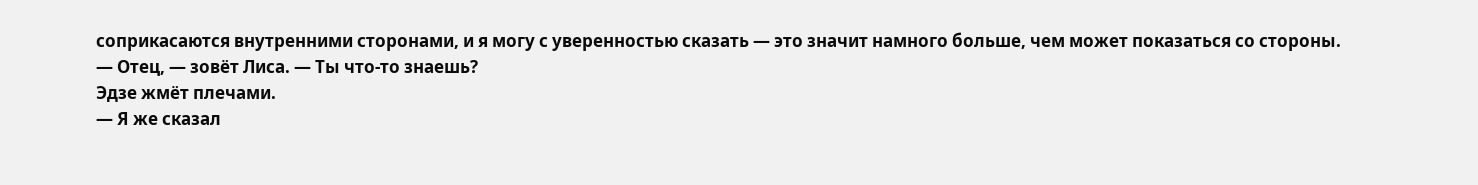соприкасаются внутренними сторонами, и я могу с уверенностью сказать — это значит намного больше, чем может показаться со стороны.
— Отец, — зовёт Лиса. — Ты что-то знаешь?
Эдзе жмёт плечами.
— Я же сказал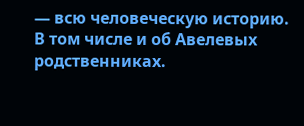— всю человеческую историю. В том числе и об Авелевых родственниках.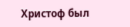Христоф был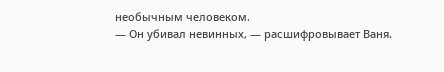необычным человеком.
— Он убивал невинных, — расшифровывает Ваня.